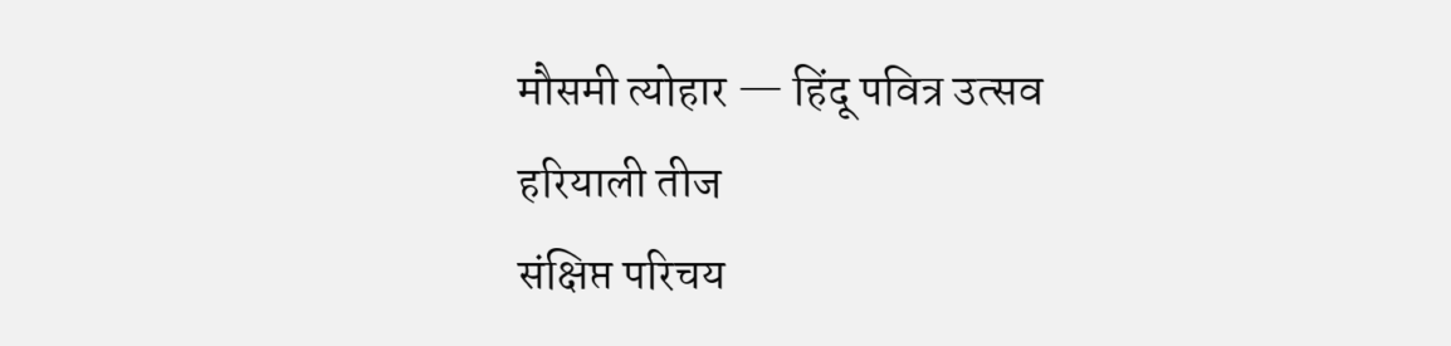मौसमी त्योहार — हिंदू पवित्र उत्सव
हरियाली तीज
संक्षिप्त परिचय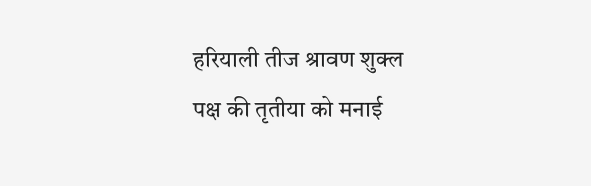हरियाली तीज श्रावण शुक्ल पक्ष की तृतीया को मनाई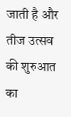जाती है और तीज उत्सव की शुरुआत का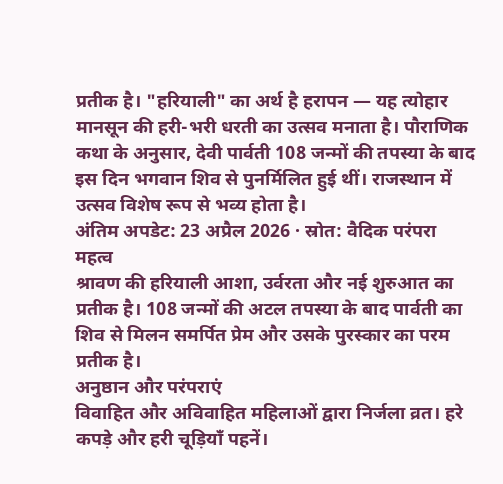प्रतीक है। "हरियाली" का अर्थ है हरापन — यह त्योहार मानसून की हरी-भरी धरती का उत्सव मनाता है। पौराणिक कथा के अनुसार, देवी पार्वती 108 जन्मों की तपस्या के बाद इस दिन भगवान शिव से पुनर्मिलित हुई थीं। राजस्थान में उत्सव विशेष रूप से भव्य होता है।
अंतिम अपडेट: 23 अप्रैल 2026 · स्रोत: वैदिक परंपरा
महत्व
श्रावण की हरियाली आशा, उर्वरता और नई शुरुआत का प्रतीक है। 108 जन्मों की अटल तपस्या के बाद पार्वती का शिव से मिलन समर्पित प्रेम और उसके पुरस्कार का परम प्रतीक है।
अनुष्ठान और परंपराएं
विवाहित और अविवाहित महिलाओं द्वारा निर्जला व्रत। हरे कपड़े और हरी चूड़ियाँ पहनें।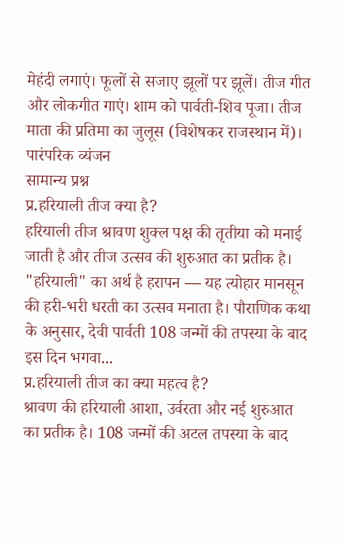मेहंदी लगाएं। फूलों से सजाए झूलों पर झूलें। तीज गीत और लोकगीत गाएं। शाम को पार्वती-शिव पूजा। तीज माता की प्रतिमा का जुलूस (विशेषकर राजस्थान में)।
पारंपरिक व्यंजन
सामान्य प्रश्न
प्र.हरियाली तीज क्या है?
हरियाली तीज श्रावण शुक्ल पक्ष की तृतीया को मनाई जाती है और तीज उत्सव की शुरुआत का प्रतीक है। "हरियाली" का अर्थ है हरापन — यह त्योहार मानसून की हरी-भरी धरती का उत्सव मनाता है। पौराणिक कथा के अनुसार, देवी पार्वती 108 जन्मों की तपस्या के बाद इस दिन भगवा...
प्र.हरियाली तीज का क्या महत्व है?
श्रावण की हरियाली आशा, उर्वरता और नई शुरुआत का प्रतीक है। 108 जन्मों की अटल तपस्या के बाद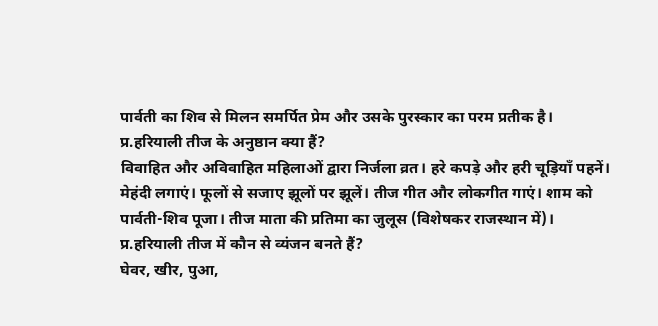पार्वती का शिव से मिलन समर्पित प्रेम और उसके पुरस्कार का परम प्रतीक है।
प्र.हरियाली तीज के अनुष्ठान क्या हैं?
विवाहित और अविवाहित महिलाओं द्वारा निर्जला व्रत। हरे कपड़े और हरी चूड़ियाँ पहनें। मेहंदी लगाएं। फूलों से सजाए झूलों पर झूलें। तीज गीत और लोकगीत गाएं। शाम को पार्वती-शिव पूजा। तीज माता की प्रतिमा का जुलूस (विशेषकर राजस्थान में)।
प्र.हरियाली तीज में कौन से व्यंजन बनते हैं?
घेवर, खीर, पुआ,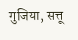गुजिया, सत्तू